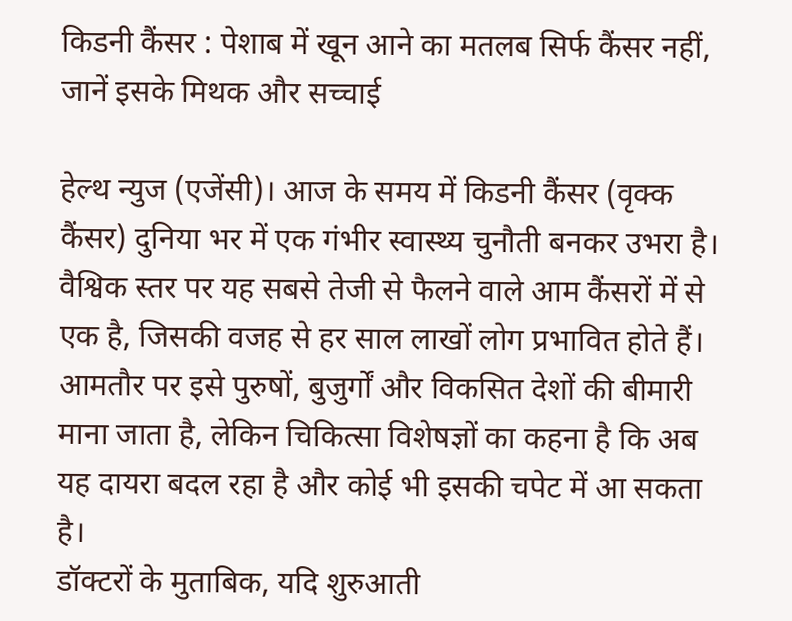किडनी कैंसर : पेशाब में खून आने का मतलब सिर्फ कैंसर नहीं, जानें इसके मिथक और सच्चाई

हेल्थ न्युज (एजेंसी)। आज के समय में किडनी कैंसर (वृक्क कैंसर) दुनिया भर में एक गंभीर स्वास्थ्य चुनौती बनकर उभरा है। वैश्विक स्तर पर यह सबसे तेजी से फैलने वाले आम कैंसरों में से एक है, जिसकी वजह से हर साल लाखों लोग प्रभावित होते हैं। आमतौर पर इसे पुरुषों, बुजुर्गों और विकसित देशों की बीमारी माना जाता है, लेकिन चिकित्सा विशेषज्ञों का कहना है कि अब यह दायरा बदल रहा है और कोई भी इसकी चपेट में आ सकता है।
डॉक्टरों के मुताबिक, यदि शुरुआती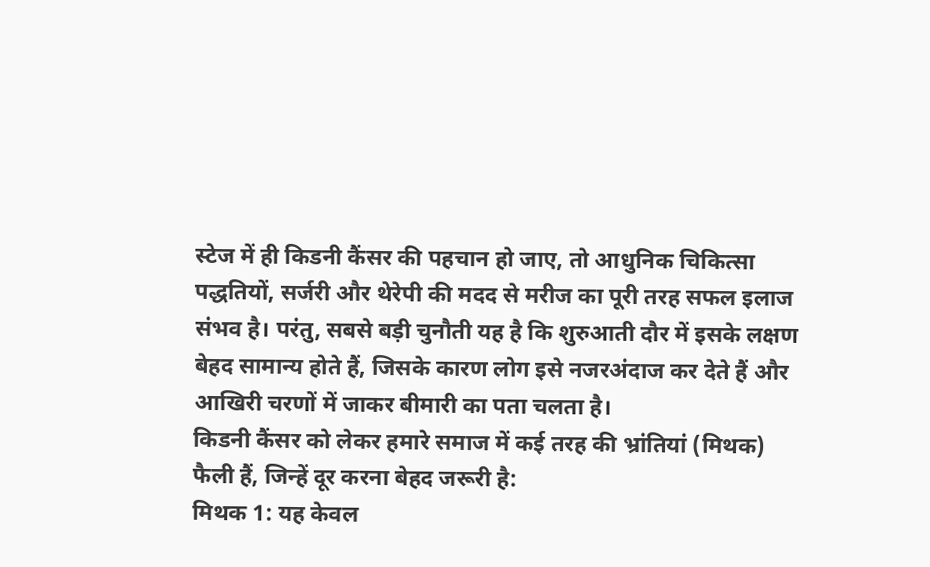स्टेज में ही किडनी कैंसर की पहचान हो जाए, तो आधुनिक चिकित्सा पद्धतियों, सर्जरी और थेरेपी की मदद से मरीज का पूरी तरह सफल इलाज संभव है। परंतु, सबसे बड़ी चुनौती यह है कि शुरुआती दौर में इसके लक्षण बेहद सामान्य होते हैं, जिसके कारण लोग इसे नजरअंदाज कर देते हैं और आखिरी चरणों में जाकर बीमारी का पता चलता है।
किडनी कैंसर को लेकर हमारे समाज में कई तरह की भ्रांतियां (मिथक) फैली हैं, जिन्हें दूर करना बेहद जरूरी है:
मिथक 1: यह केवल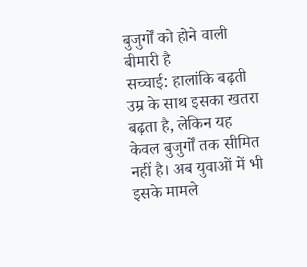बुजुर्गों को होने वाली बीमारी है
सच्चाई: हालांकि बढ़ती उम्र के साथ इसका खतरा बढ़ता है, लेकिन यह केवल बुजुर्गों तक सीमित नहीं है। अब युवाओं में भी इसके मामले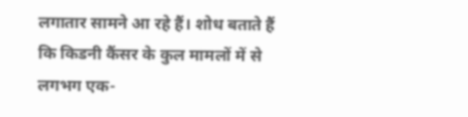लगातार सामने आ रहे हैं। शोध बताते हैं कि किडनी कैंसर के कुल मामलों में से लगभग एक-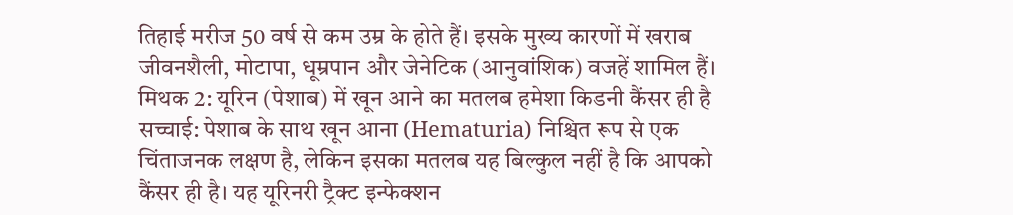तिहाई मरीज 50 वर्ष से कम उम्र के होते हैं। इसके मुख्य कारणों में खराब जीवनशैली, मोटापा, धूम्रपान और जेनेटिक (आनुवांशिक) वजहें शामिल हैं।
मिथक 2: यूरिन (पेशाब) में खून आने का मतलब हमेशा किडनी कैंसर ही है
सच्चाई: पेशाब के साथ खून आना (Hematuria) निश्चित रूप से एक चिंताजनक लक्षण है, लेकिन इसका मतलब यह बिल्कुल नहीं है कि आपको कैंसर ही है। यह यूरिनरी ट्रैक्ट इन्फेक्शन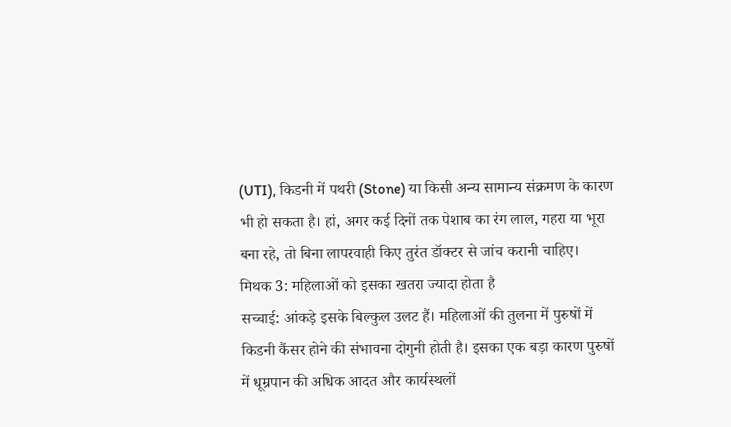(UTI), किडनी में पथरी (Stone) या किसी अन्य सामान्य संक्रमण के कारण भी हो सकता है। हां, अगर कई दिनों तक पेशाब का रंग लाल, गहरा या भूरा बना रहे, तो बिना लापरवाही किए तुरंत डॉक्टर से जांच करानी चाहिए।
मिथक 3: महिलाओं को इसका खतरा ज्यादा होता है
सच्चाई: आंकड़े इसके बिल्कुल उलट हैं। महिलाओं की तुलना में पुरुषों में किडनी कैंसर होने की संभावना दोगुनी होती है। इसका एक बड़ा कारण पुरुषों में धूम्रपान की अधिक आदत और कार्यस्थलों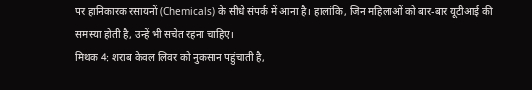पर हानिकारक रसायनों (Chemicals) के सीधे संपर्क में आना है। हालांकि, जिन महिलाओं को बार-बार यूटीआई की समस्या होती है, उन्हें भी सचेत रहना चाहिए।
मिथक 4: शराब केवल लिवर को नुकसान पहुंचाती है,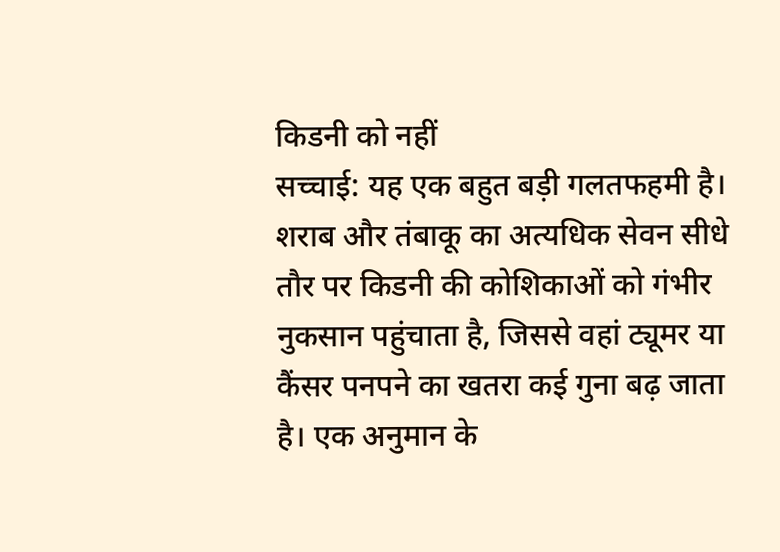किडनी को नहीं
सच्चाई: यह एक बहुत बड़ी गलतफहमी है। शराब और तंबाकू का अत्यधिक सेवन सीधे तौर पर किडनी की कोशिकाओं को गंभीर नुकसान पहुंचाता है, जिससे वहां ट्यूमर या कैंसर पनपने का खतरा कई गुना बढ़ जाता है। एक अनुमान के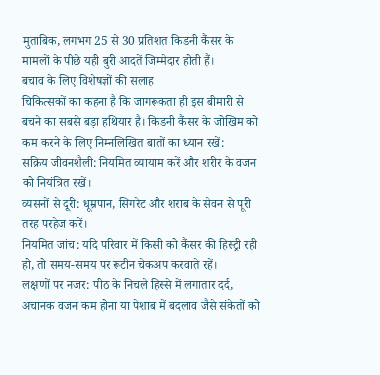मुताबिक, लगभग 25 से 30 प्रतिशत किडनी कैंसर के मामलों के पीछे यही बुरी आदतें जिम्मेदार होती हैं।
बचाव के लिए विशेषज्ञों की सलाह
चिकित्सकों का कहना है कि जागरूकता ही इस बीमारी से बचने का सबसे बड़ा हथियार है। किडनी कैंसर के जोखिम को कम करने के लिए निम्नलिखित बातों का ध्यान रखें:
सक्रिय जीवनशैली: नियमित व्यायाम करें और शरीर के वजन को नियंत्रित रखें।
व्यसनों से दूरी: धूम्रपान, सिगरेट और शराब के सेवन से पूरी तरह परहेज करें।
नियमित जांच: यदि परिवार में किसी को कैंसर की हिस्ट्री रही हो, तो समय-समय पर रूटीन चेकअप करवाते रहें।
लक्षणों पर नजर: पीठ के निचले हिस्से में लगातार दर्द, अचानक वजन कम होना या पेशाब में बदलाव जैसे संकेतों को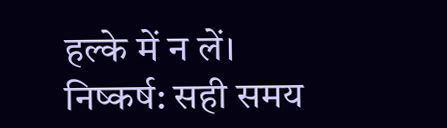हल्के में न लें।
निष्कर्ष: सही समय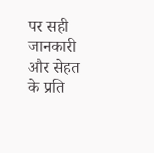पर सही जानकारी और सेहत के प्रति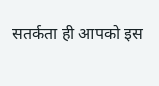सतर्कता ही आपको इस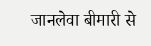जानलेवा बीमारी से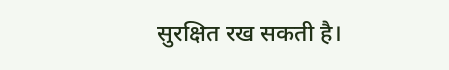सुरक्षित रख सकती है।